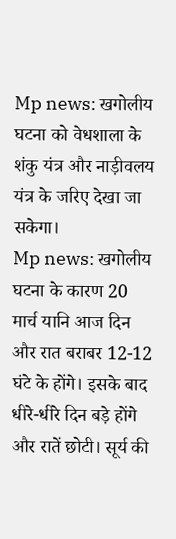Mp news: खगोलीय घटना को वेधशाला के शंकु यंत्र और नाड़ीवलय यंत्र के जरिए देखा जा सकेगा।
Mp news: खगोलीय घटना के कारण 20 मार्च यानि आज दिन और रात बराबर 12-12 घंटे के होंगे। इसके बाद धीरे-धीरे दिन बड़े होंगे और रातें छोटी। सूर्य की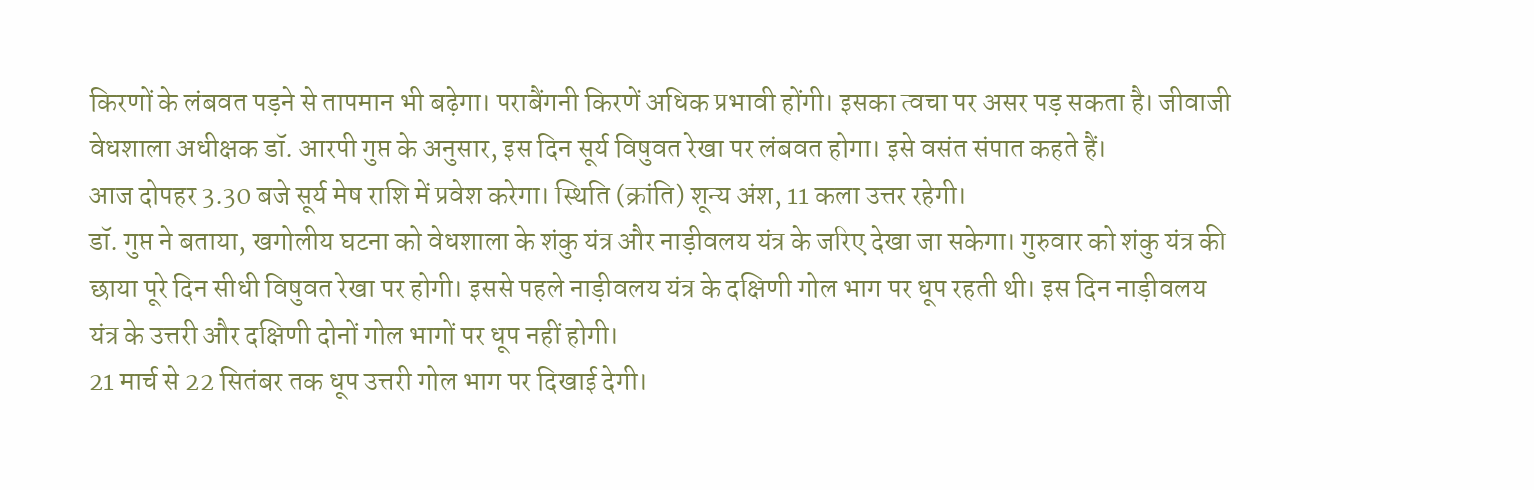किरणों के लंबवत पड़ने से तापमान भी बढ़ेगा। पराबैंगनी किरणें अधिक प्रभावी होंगी। इसका त्वचा पर असर पड़ सकता है। जीवाजी वेधशाला अधीक्षक डॉ. आरपी गुप्त के अनुसार, इस दिन सूर्य विषुवत रेखा पर लंबवत होगा। इसे वसंत संपात कहते हैं।
आज दोपहर 3.30 बजे सूर्य मेष राशि में प्रवेश करेगा। स्थिति (क्रांति) शून्य अंश, 11 कला उत्तर रहेगी।
डॉ. गुप्त ने बताया, खगोलीय घटना को वेधशाला के शंकु यंत्र और नाड़ीवलय यंत्र के जरिए देखा जा सकेगा। गुरुवार को शंकु यंत्र की छाया पूरे दिन सीधी विषुवत रेखा पर होगी। इससे पहले नाड़ीवलय यंत्र के दक्षिणी गोल भाग पर धूप रहती थी। इस दिन नाड़ीवलय यंत्र के उत्तरी और दक्षिणी दोनों गोल भागों पर धूप नहीं होगी।
21 मार्च से 22 सितंबर तक धूप उत्तरी गोल भाग पर दिखाई देगी।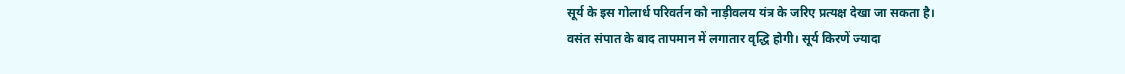सूर्य के इस गोलार्ध परिवर्तन को नाड़ीवलय यंत्र के जरिए प्रत्यक्ष देखा जा सकता है।
वसंत संपात के बाद तापमान में लगातार वृद्धि होगी। सूर्य किरणें ज्यादा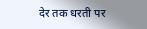देर तक धरती पर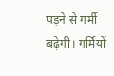पड़ने से गर्मी बढ़ेगी। गर्मियों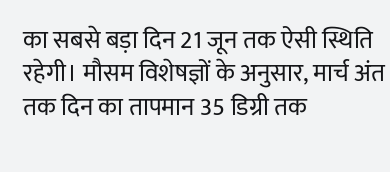का सबसे बड़ा दिन 21 जून तक ऐसी स्थिति रहेगी। मौसम विशेषज्ञों के अनुसार, मार्च अंत तक दिन का तापमान 35 डिग्री तक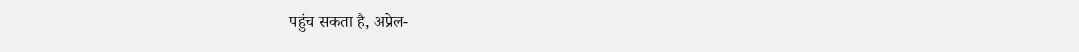पहुंच सकता है, अप्रेल-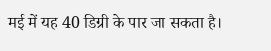मई में यह 40 डिग्री के पार जा सकता है।